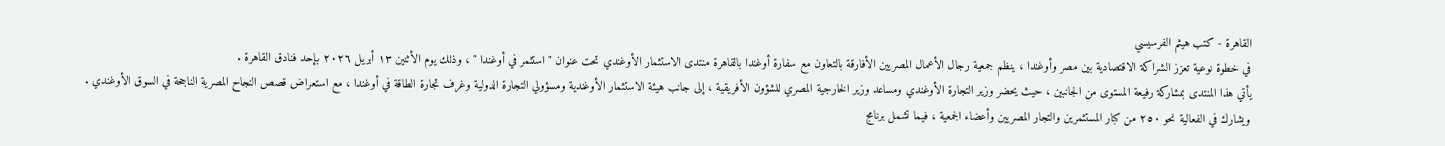القاهرة - كتب هيثم الفرسيسي
في خطوة نوعية تعزز الشراكة الاقتصادية بين مصر وأوغندا ، ينظم جمعية رجال الأعمال المصريين الأفارقة بالتعاون مع سفارة أوغندا بالقاهرة منتدى الاستثمار الأوغندي تحت عنوان " استثمر في أوغندا " ، وذلك يوم الأثنين ١٣ أبريل ٢٠٢٦ بإحد فنادق القاهرة .
يأتي هذا المنتدى بمشاركة رفيعة المستوى من الجانبين ، حيث يحضر وزير التجارة الأوغندي ومساعد وزير الخارجية المصري للشؤون الأفريقية ، إلى جانب هيئة الاستثمار الأوغندية ومسؤولي التجارة الدولية وغرف تجارة الطاقة في أوغندا ، مع استعراض قصص النجاح المصرية الناجحة في السوق الأوغندي .
ويشارك في الفعالية نحو ٢٥٠ من كبار المستثمرين والتجار المصريين وأعضاء الجمعية ، فيما تشمل برنامج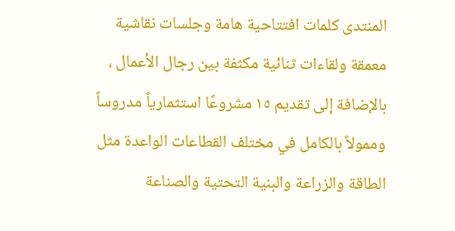المنتدى كلمات افتتاحية هامة وجلسات نقاشية معمقة ولقاءات ثنائية مكثفة بين رجال الأعمال ، بالإضافة إلى تقديم ١٥ مشروعًا استثمارياً مدروساً وممولاً بالكامل في مختلف القطاعات الواعدة مثل الطاقة والزراعة والبنية التحتية والصناعة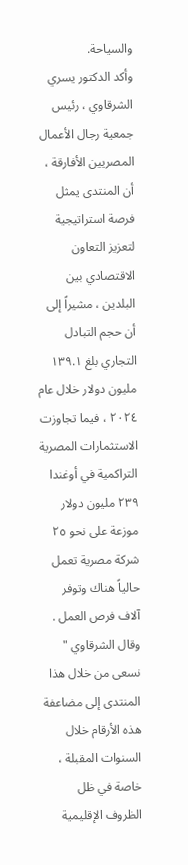والسياحة.
وأكد الدكتور يسري الشرقاوي ، رئيس جمعية رجال الأعمال المصريين الأفارقة ، أن المنتدى يمثل فرصة استراتيجية لتعزيز التعاون الاقتصادي بين البلدين ، مشيراً إلى أن حجم التبادل التجاري بلغ ١٣٩.١ مليون دولار خلال عام ٢٠٢٤ ، فيما تجاوزت الاستثمارات المصرية التراكمية في أوغندا ٢٣٩ مليون دولار موزعة على نحو ٢٥ شركة مصرية تعمل حالياً هناك وتوفر آلاف فرص العمل .
وقال الشرقاوي " نسعى من خلال هذا المنتدى إلى مضاعفة هذه الأرقام خلال السنوات المقبلة ، خاصة في ظل الظروف الإقليمية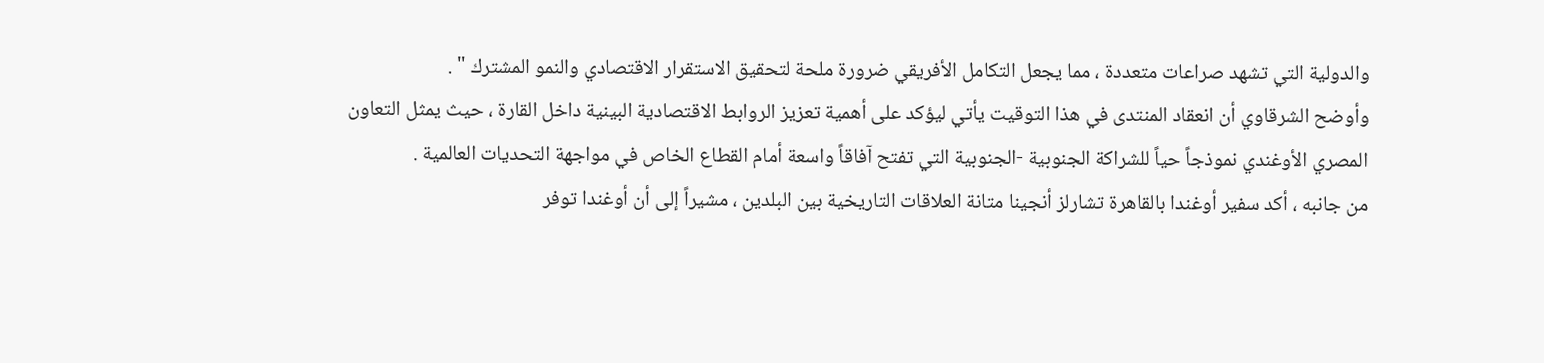والدولية التي تشهد صراعات متعددة ، مما يجعل التكامل الأفريقي ضرورة ملحة لتحقيق الاستقرار الاقتصادي والنمو المشترك " .
وأوضح الشرقاوي أن انعقاد المنتدى في هذا التوقيت يأتي ليؤكد على أهمية تعزيز الروابط الاقتصادية البينية داخل القارة ، حيث يمثل التعاون المصري الأوغندي نموذجاً حياً للشراكة الجنوبية -الجنوبية التي تفتح آفاقاً واسعة أمام القطاع الخاص في مواجهة التحديات العالمية .
من جانبه ، أكد سفير أوغندا بالقاهرة تشارلز أنجينا متانة العلاقات التاريخية بين البلدين ، مشيراً إلى أن أوغندا توفر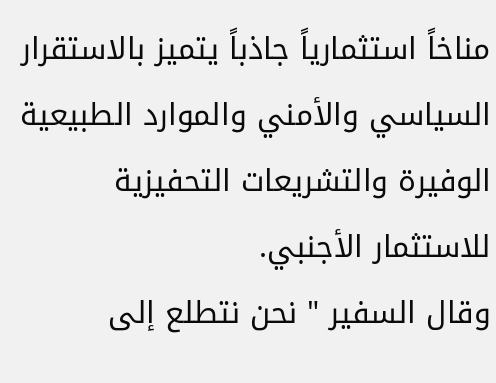مناخاً استثمارياً جاذباً يتميز بالاستقرار السياسي والأمني والموارد الطبيعية الوفيرة والتشريعات التحفيزية للاستثمار الأجنبي.
وقال السفير " نحن نتطلع إلى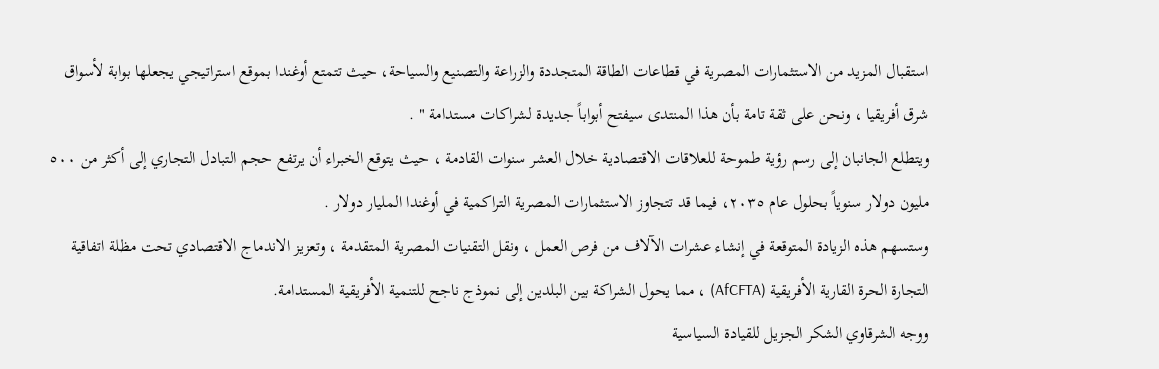استقبال المزيد من الاستثمارات المصرية في قطاعات الطاقة المتجددة والزراعة والتصنيع والسياحة، حيث تتمتع أوغندا بموقع استراتيجي يجعلها بوابة لأسواق شرق أفريقيا ، ونحن على ثقة تامة بأن هذا المنتدى سيفتح أبواباً جديدة لشراكات مستدامة " .
ويتطلع الجانبان إلى رسم رؤية طموحة للعلاقات الاقتصادية خلال العشر سنوات القادمة ، حيث يتوقع الخبراء أن يرتفع حجم التبادل التجاري إلى أكثر من ٥٠٠ مليون دولار سنوياً بحلول عام ٢٠٣٥، فيما قد تتجاوز الاستثمارات المصرية التراكمية في أوغندا المليار دولار .
وستسهم هذه الزيادة المتوقعة في إنشاء عشرات الآلاف من فرص العمل ، ونقل التقنيات المصرية المتقدمة ، وتعزيز الاندماج الاقتصادي تحت مظلة اتفاقية التجارة الحرة القارية الأفريقية (AfCFTA) ، مما يحول الشراكة بين البلدين إلى نموذج ناجح للتنمية الأفريقية المستدامة.
ووجه الشرقاوي الشكر الجزيل للقيادة السياسية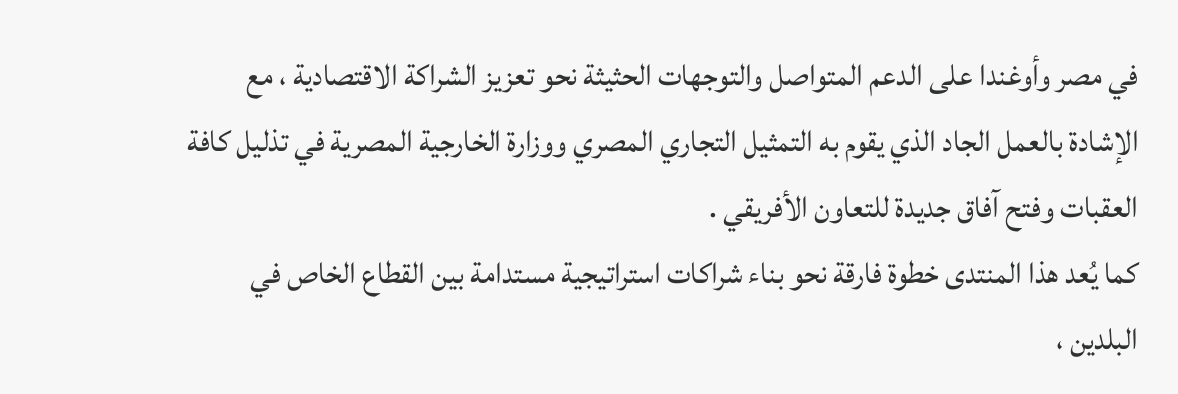في مصر وأوغندا على الدعم المتواصل والتوجهات الحثيثة نحو تعزيز الشراكة الاقتصادية ، مع الإشادة بالعمل الجاد الذي يقوم به التمثيل التجاري المصري ووزارة الخارجية المصرية في تذليل كافة العقبات وفتح آفاق جديدة للتعاون الأفريقي .
كما يُعد هذا المنتدى خطوة فارقة نحو بناء شراكات استراتيجية مستدامة بين القطاع الخاص في البلدين ،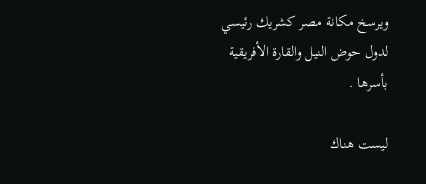ويرسخ مكانة مصر كشريك رئيسي لدول حوض النيل والقارة الأفريقية بأسرها .

ليست هناك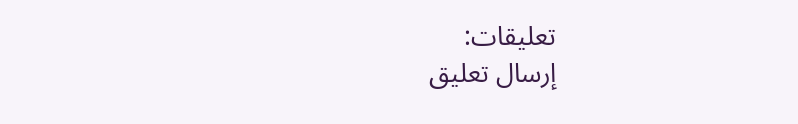تعليقات:
إرسال تعليق